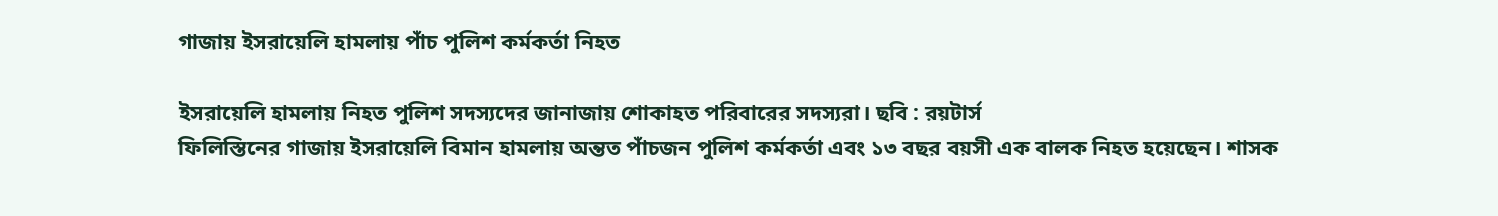গাজায় ইসরায়েলি হামলায় পাঁচ পুলিশ কর্মকর্তা নিহত

ইসরায়েলি হামলায় নিহত পুলিশ সদস্যদের জানাজায় শোকাহত পরিবারের সদস্যরা। ছবি : রয়টার্স
ফিলিস্তিনের গাজায় ইসরায়েলি বিমান হামলায় অন্তত পাঁচজন পুলিশ কর্মকর্তা এবং ১৩ বছর বয়সী এক বালক নিহত হয়েছেন। শাসক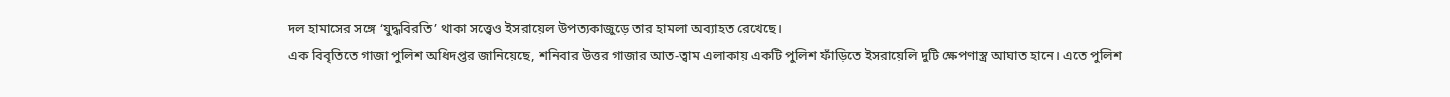দল হামাসের সঙ্গে ‘যুদ্ধবিরতি’ থাকা সত্ত্বেও ইসরায়েল উপত্যকাজুড়ে তার হামলা অব্যাহত রেখেছে।
এক বিবৃতিতে গাজা পুলিশ অধিদপ্তর জানিয়েছে, শনিবার উত্তর গাজার আত-ত্বাম এলাকায় একটি পুলিশ ফাঁড়িতে ইসরায়েলি দুটি ক্ষেপণাস্ত্র আঘাত হানে। এতে পুলিশ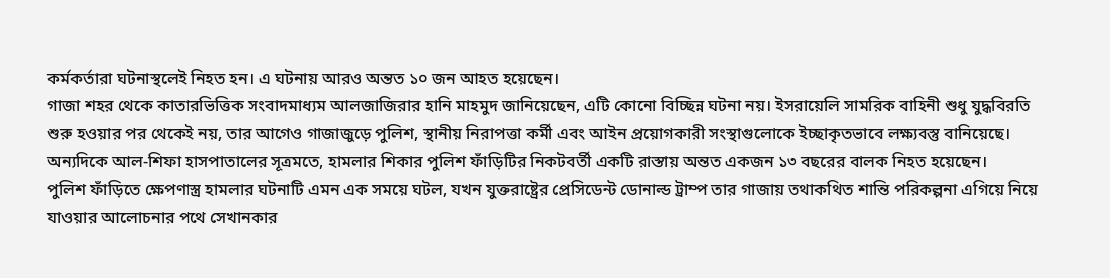কর্মকর্তারা ঘটনাস্থলেই নিহত হন। এ ঘটনায় আরও অন্তত ১০ জন আহত হয়েছেন।
গাজা শহর থেকে কাতারভিত্তিক সংবাদমাধ্যম আলজাজিরার হানি মাহমুদ জানিয়েছেন, এটি কোনো বিচ্ছিন্ন ঘটনা নয়। ইসরায়েলি সামরিক বাহিনী শুধু যুদ্ধবিরতি শুরু হওয়ার পর থেকেই নয়, তার আগেও গাজাজুড়ে পুলিশ, স্থানীয় নিরাপত্তা কর্মী এবং আইন প্রয়োগকারী সংস্থাগুলোকে ইচ্ছাকৃতভাবে লক্ষ্যবস্তু বানিয়েছে।
অন্যদিকে আল-শিফা হাসপাতালের সূত্রমতে, হামলার শিকার পুলিশ ফাঁড়িটির নিকটবর্তী একটি রাস্তায় অন্তত একজন ১৩ বছরের বালক নিহত হয়েছেন।
পুলিশ ফাঁড়িতে ক্ষেপণাস্ত্র হামলার ঘটনাটি এমন এক সময়ে ঘটল, যখন যুক্তরাষ্ট্রের প্রেসিডেন্ট ডোনাল্ড ট্রাম্প তার গাজায় তথাকথিত শান্তি পরিকল্পনা এগিয়ে নিয়ে যাওয়ার আলোচনার পথে সেখানকার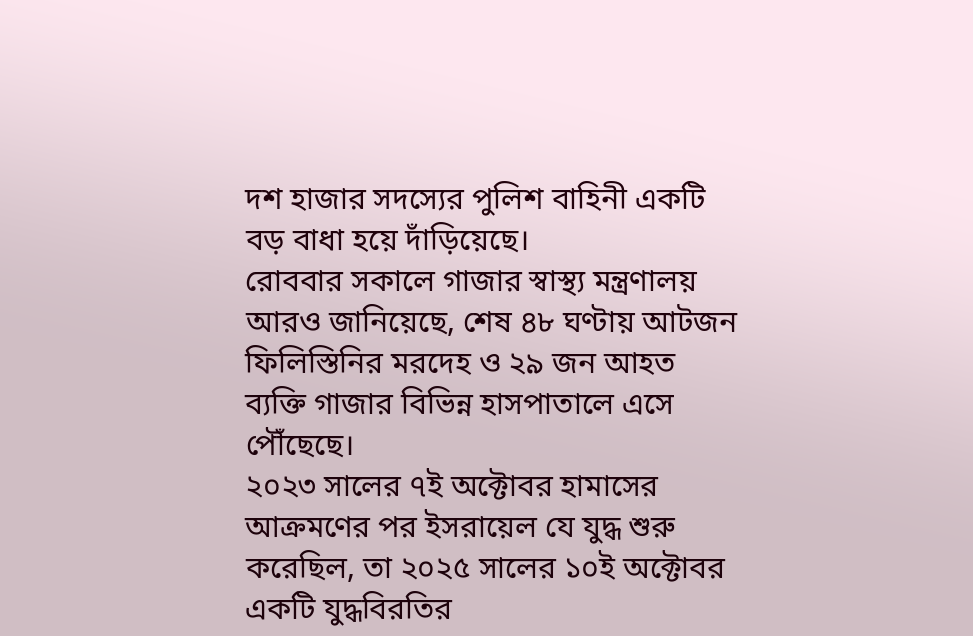দশ হাজার সদস্যের পুলিশ বাহিনী একটি বড় বাধা হয়ে দাঁড়িয়েছে।
রোববার সকালে গাজার স্বাস্থ্য মন্ত্রণালয় আরও জানিয়েছে, শেষ ৪৮ ঘণ্টায় আটজন ফিলিস্তিনির মরদেহ ও ২৯ জন আহত ব্যক্তি গাজার বিভিন্ন হাসপাতালে এসে পৌঁছেছে।
২০২৩ সালের ৭ই অক্টোবর হামাসের আক্রমণের পর ইসরায়েল যে যুদ্ধ শুরু করেছিল, তা ২০২৫ সালের ১০ই অক্টোবর একটি যুদ্ধবিরতির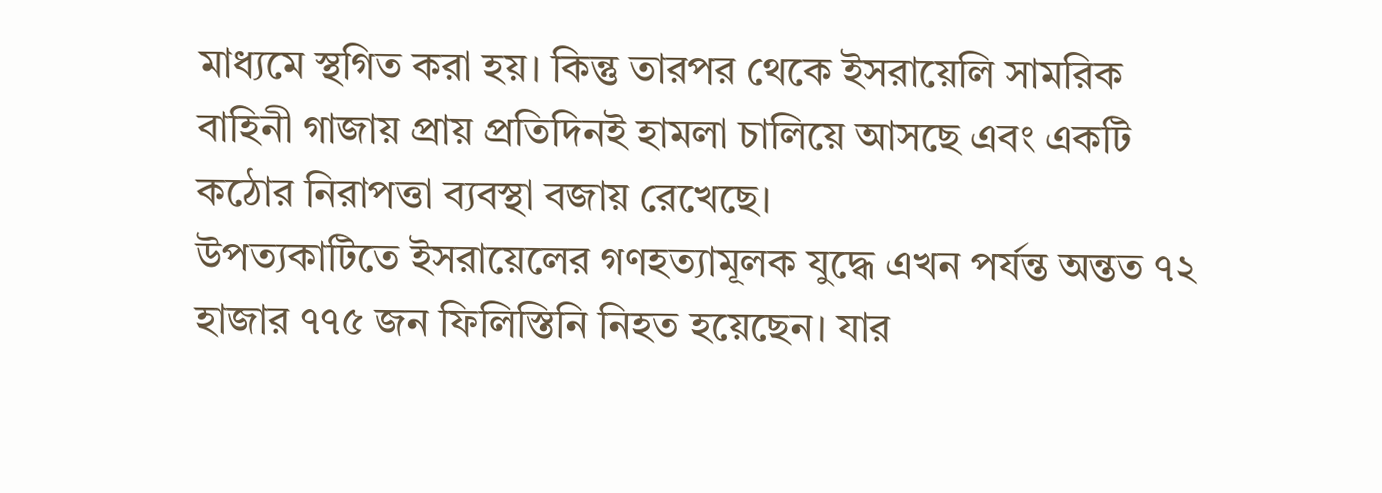মাধ্যমে স্থগিত করা হয়। কিন্তু তারপর থেকে ইসরায়েলি সামরিক বাহিনী গাজায় প্রায় প্রতিদিনই হামলা চালিয়ে আসছে এবং একটি কঠোর নিরাপত্তা ব্যবস্থা বজায় রেখেছে।
উপত্যকাটিতে ইসরায়েলের গণহত্যামূলক যুদ্ধে এখন পর্যন্ত অন্তত ৭২ হাজার ৭৭৫ জন ফিলিস্তিনি নিহত হয়েছেন। যার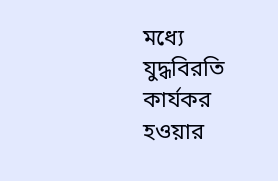মধ্যে যুদ্ধবিরতি কার্যকর হওয়ার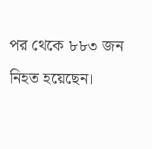পর থেকে ৮৮৩ জন নিহত হয়েছেন।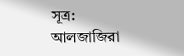সূত্র: আলজাজিরা